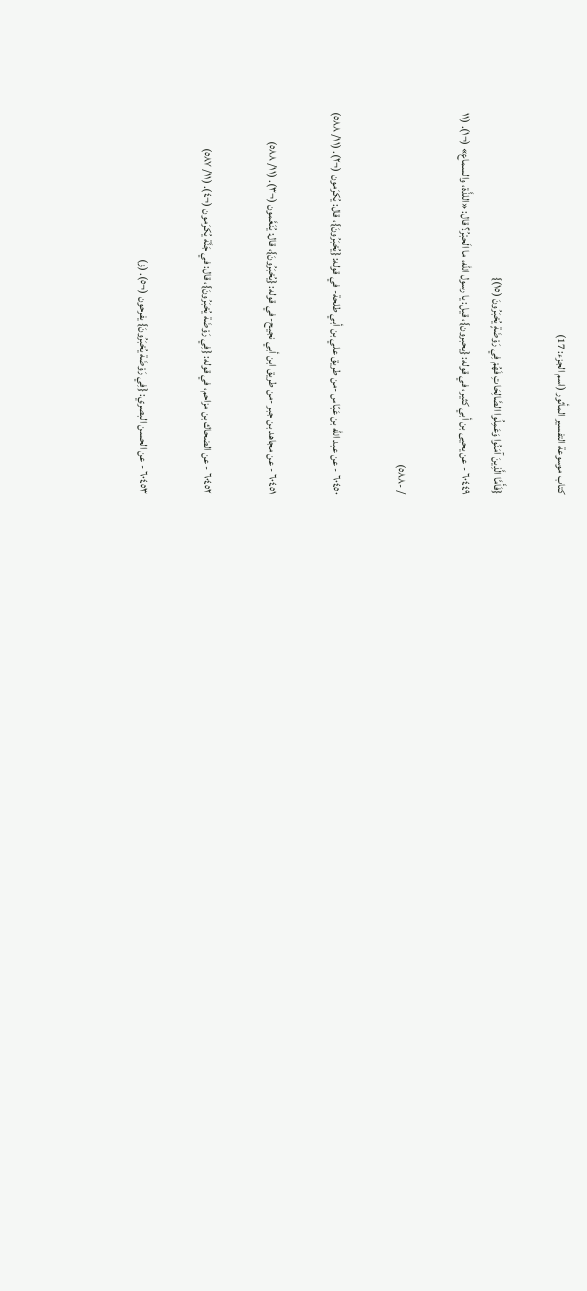كتاب موسوعة التفسير المأثور (اسم الجزء: 17)

{فَأَمَّا الَّذِينَ آمَنُوا وَعَمِلُوا الصَّالِحَاتِ فَهُمْ فِي رَوْضَةٍ يُحْبَرُونَ (١٥)}
٦٠٤٤٩ - عن يحيى بن أبي كثير، في قوله: {يحبرون}، قيل: يا رسول الله، ما الَحبْرُ؟ قال: «اللذَّة، والسماع» (¬١). (١١

/ -٥٨٨)

٦٠٤٥٠ - عن عبد الله بن عَبّاس -من طريق علي بن أبي طلحة- في قوله: {يُحْبَرُونَ}، قال: يُكرَمون (¬٢). (١١/ ٥٨٨)

٦٠٤٥١ - عن مجاهد بن جبر -من طريق ابن أبي نجيح- في قوله: {يُحْبَرُونَ}، قال: يُنَعَّمون (¬٣). (١١/ ٥٨٨)

٦٠٤٥٢ - عن الضحاك بن مزاحم، في قوله: {فِي رَوْضَة يُحْبَرُونَ}، قال: في جَنَّة يُكرَمون (¬٤). (١١/ ٥٨٧)

٦٠٤٥٣ - عن الحسن البصري: {فِي رَوْضَة يُحْبَرُونَ} يفرحون (¬٥). (ز)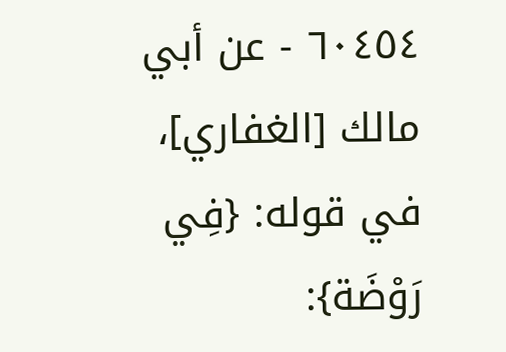٦٠٤٥٤ - عن أبي مالك [الغفاري]، في قوله: {فِي رَوْضَة}: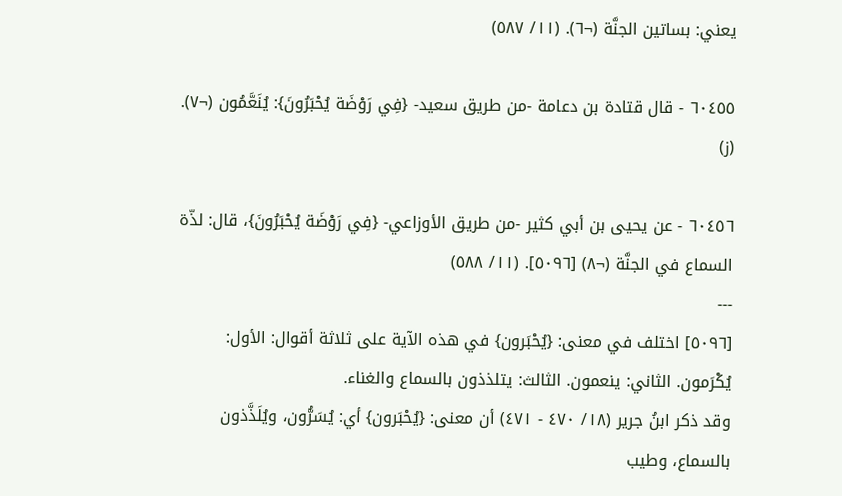يعني: بساتين الجنَّة (¬٦). (١١/ ٥٨٧)

٦٠٤٥٥ - قال قتادة بن دعامة -من طريق سعيد- {فِي رَوْضَة يُحْبَرُونَ}: يُنَعَّمُون (¬٧). (ز)

٦٠٤٥٦ - عن يحيى بن أبي كثير -من طريق الأوزاعي- {فِي رَوْضَة يُحْبَرُونَ}، قال: لذّة السماع في الجنَّة (¬٨) [٥٠٩٦]. (١١/ ٥٨٨)
---
[٥٠٩٦] اختلف في معنى: {يُحْبَرون} في هذه الآية على ثلاثة أقوال: الأول: يُكْرَمون. الثاني: ينعمون. الثالث: يتلذذون بالسماع والغناء.
وقد ذكر ابنُ جرير (١٨/ ٤٧٠ - ٤٧١) أن معنى: {يُحْبَرون} أي: يُسَرُّون، ويُلَذَّذون بالسماع، وطيب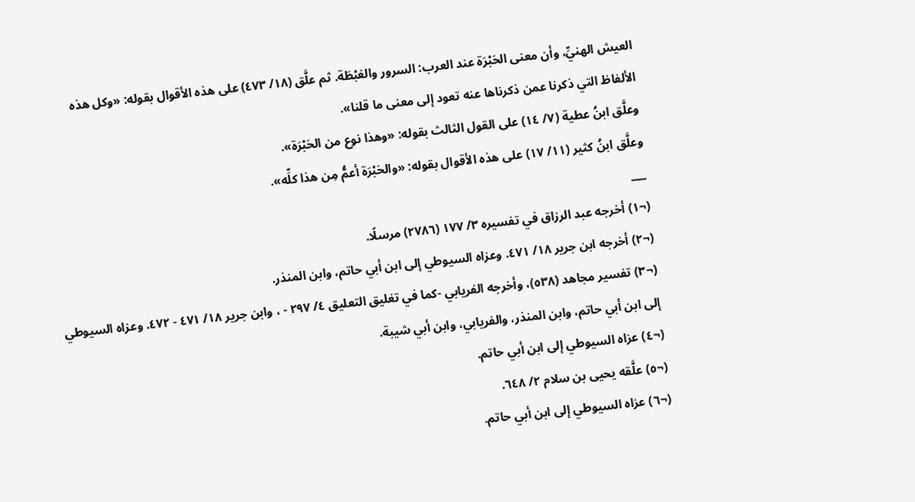العيش الهنيِّ، وأن معنى الحَبْرَة عند العرب: السرور والغبْطَة. ثم علَّق (١٨/ ٤٧٣) على هذه الأقوال بقوله: «وكل هذه الألفاظ التي ذكرنا عمن ذكرناها عنه تعود إلى معنى ما قلنا».
وعلَّق ابنُ عطية (٧/ ١٤) على القول الثالث بقوله: «وهذا نوع من الحَبْرَة».
وعلَّق ابنُ كثير (١١/ ١٧) على هذه الأقوال بقوله: «والحَبْرَة أعمُّ مِن هذا كلِّه».
___
(¬١) أخرجه عبد الرزاق في تفسيره ٣/ ١٧٧ (٢٧٨٦) مرسلًا.
(¬٢) أخرجه ابن جرير ١٨/ ٤٧١. وعزاه السيوطي إلى ابن أبي حاتم، وابن المنذر.
(¬٣) تفسير مجاهد (٥٣٨)، وأخرجه الفريابي -كما في تغليق التعليق ٤/ ٢٩٧ - ، وابن جرير ١٨/ ٤٧١ - ٤٧٢. وعزاه السيوطي إلى ابن أبي حاتم، وابن المنذر، والفريابي، وابن أبي شيبة.
(¬٤) عزاه السيوطي إلى ابن أبي حاتم.
(¬٥) علَّقه يحيى بن سلام ٢/ ٦٤٨.
(¬٦) عزاه السيوطي إلى ابن أبي حاتم.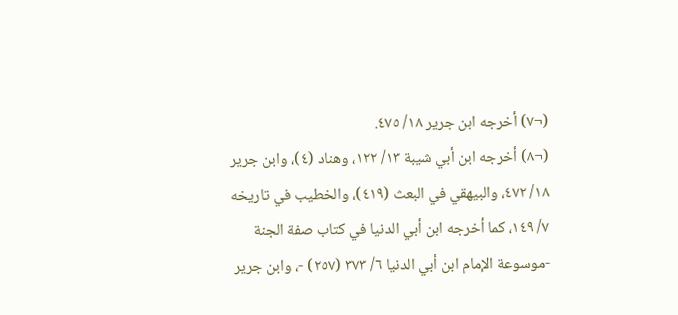(¬٧) أخرجه ابن جرير ١٨/ ٤٧٥.
(¬٨) أخرجه ابن أبي شيبة ١٣/ ١٢٢، وهناد (٤)، وابن جرير ١٨/ ٤٧٢، والبيهقي في البعث (٤١٩)، والخطيب في تاريخه ٧/ ١٤٩، كما أخرجه ابن أبي الدنيا في كتاب صفة الجنة -موسوعة الإمام ابن أبي الدنيا ٦/ ٣٧٣ (٢٥٧) -، وابن جرير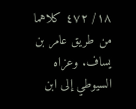١٨/ ٤٧٢ كلاهما من طريق عامر بن يساف. وعزاه السيوطي إلى ابن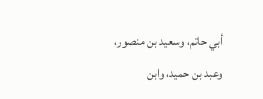أبي حاتم، وسعيد بن منصور، وعبد بن حميد، وابن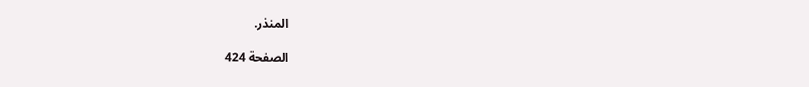المنذر.

الصفحة 424